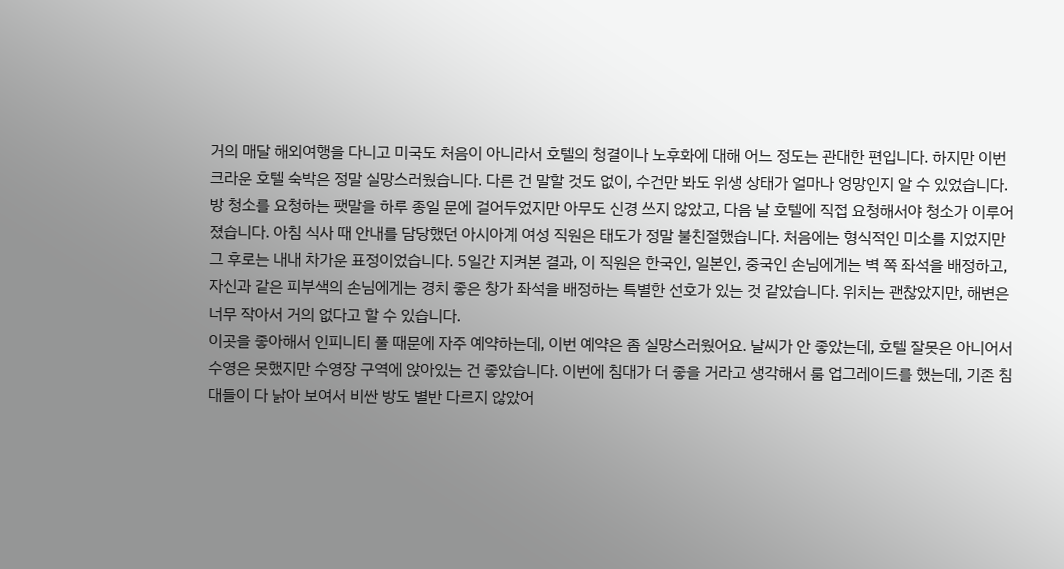거의 매달 해외여행을 다니고 미국도 처음이 아니라서 호텔의 청결이나 노후화에 대해 어느 정도는 관대한 편입니다. 하지만 이번 크라운 호텔 숙박은 정말 실망스러웠습니다. 다른 건 말할 것도 없이, 수건만 봐도 위생 상태가 얼마나 엉망인지 알 수 있었습니다. 방 청소를 요청하는 팻말을 하루 종일 문에 걸어두었지만 아무도 신경 쓰지 않았고, 다음 날 호텔에 직접 요청해서야 청소가 이루어졌습니다. 아침 식사 때 안내를 담당했던 아시아계 여성 직원은 태도가 정말 불친절했습니다. 처음에는 형식적인 미소를 지었지만 그 후로는 내내 차가운 표정이었습니다. 5일간 지켜본 결과, 이 직원은 한국인, 일본인, 중국인 손님에게는 벽 쪽 좌석을 배정하고, 자신과 같은 피부색의 손님에게는 경치 좋은 창가 좌석을 배정하는 특별한 선호가 있는 것 같았습니다. 위치는 괜찮았지만, 해변은 너무 작아서 거의 없다고 할 수 있습니다.
이곳을 좋아해서 인피니티 풀 때문에 자주 예약하는데, 이번 예약은 좀 실망스러웠어요. 날씨가 안 좋았는데, 호텔 잘못은 아니어서 수영은 못했지만 수영장 구역에 앉아있는 건 좋았습니다. 이번에 침대가 더 좋을 거라고 생각해서 룸 업그레이드를 했는데, 기존 침대들이 다 낡아 보여서 비싼 방도 별반 다르지 않았어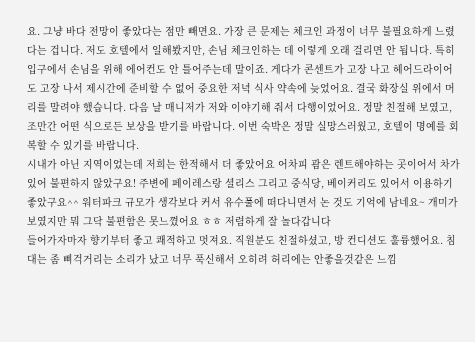요. 그냥 바다 전망이 좋았다는 점만 빼면요. 가장 큰 문제는 체크인 과정이 너무 불필요하게 느렸다는 겁니다. 저도 호텔에서 일해봤지만, 손님 체크인하는 데 이렇게 오래 걸리면 안 됩니다. 특히 입구에서 손님을 위해 에어컨도 안 틀어주는데 말이죠. 게다가 콘센트가 고장 나고 헤어드라이어도 고장 나서 제시간에 준비할 수 없어 중요한 저녁 식사 약속에 늦었어요. 결국 화장실 위에서 머리를 말려야 했습니다. 다음 날 매니저가 저와 이야기해 줘서 다행이었어요. 정말 친절해 보였고, 조만간 어떤 식으로든 보상을 받기를 바랍니다. 이번 숙박은 정말 실망스러웠고, 호텔이 명예를 회복할 수 있기를 바랍니다.
시내가 아닌 지역이었는데 저희는 한적해서 더 좋았어요 어차피 괌은 렌트해야하는 곳이어서 차가 있어 불편하지 않았구요! 주변에 페이레스랑 셜리스 그리고 중식당, 베이커리도 있어서 이용하기 좋았구요^^ 워터파크 규모가 생각보다 커서 유수풀에 떠다니면서 논 것도 기억에 남네요~ 개미가 보였지만 뭐 그닥 불편함은 못느꼈어요 ㅎㅎ 저렴하게 잘 놀다갑니다
들어가자마자 향기부터 좋고 쾌적하고 멋져요. 직원분도 친절하셨고, 방 컨디션도 훌륭했어요. 침대는 좀 삐걱거리는 소리가 났고 너무 푹신해서 오히려 허리에는 안좋을것같은 느낌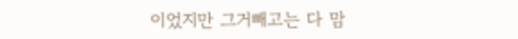이었지만 그거빼고는 다 맘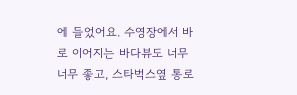에 들었어요. 수영장에서 바로 이어지는 바다뷰도 너무너무 좋고, 스타벅스옆 통로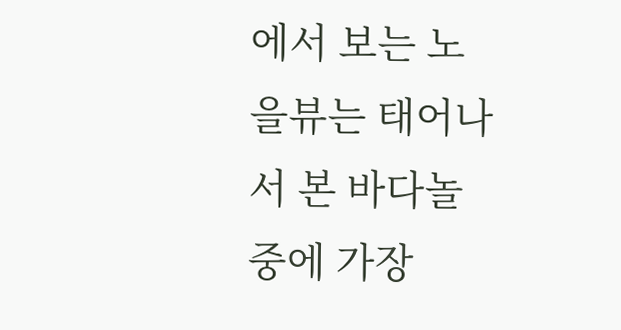에서 보는 노을뷰는 태어나서 본 바다놀중에 가장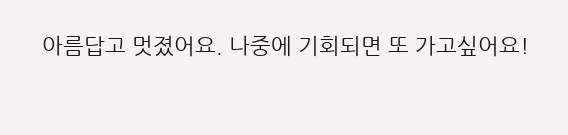아름답고 멋졌어요. 나중에 기회되면 또 가고싶어요!